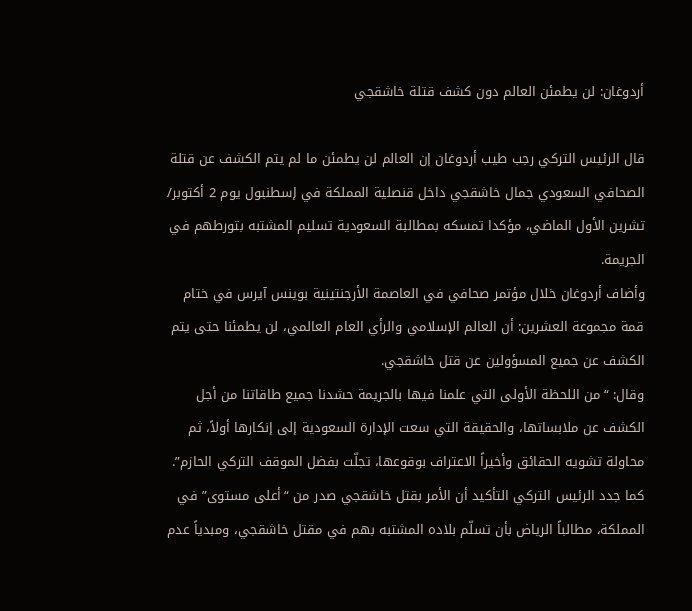أردوغان: لن يطمئن العالم دون كشف قتلة خاشقجي

قال الرئيس التركي رجب طيب أردوغان إن العالم لن يطمئن ما لم يتم الكشف عن قتلة الصحافي السعودي جمال خاشقجي داخل قنصلية المملكة في إسطنبول يوم 2 أكتوبر/ تشرين الأول الماضي، مؤكدا تمسكه بمطالبة السعودية تسليم المشتبه بتورطهم في الجريمة.
وأضاف أردوغان خلال مؤتمر صحافي في العاصمة الأرجنتينية بوينس آيرس في ختام قمة مجموعة العشرين: أن العالم الإسلامي والرأي العام العالمي، لن يطمئنا حتى يتم الكشف عن جميع المسؤولين عن قتل خاشقجي.
وقال: “من اللحظة الأولى التي علمنا فيها بالجريمة حشدنا جميع طاقاتنا من أجل الكشف عن ملابساتها، والحقيقة التي سعت الإدارة السعودية إلى إنكارها أولاً، ثم محاولة تشويه الحقائق وأخيراً الاعتراف بوقوعها، تجلّت بفضل الموقف التركي الحازم”.
كما جدد الرئيس التركي التأكيد أن الأمر بقتل خاشقجي صدر من “أعلى مستوى” في المملكة، مطالباً الرياض بأن تسلّم بلاده المشتبه بهم في مقتل خاشقجي، ومبدياً عدم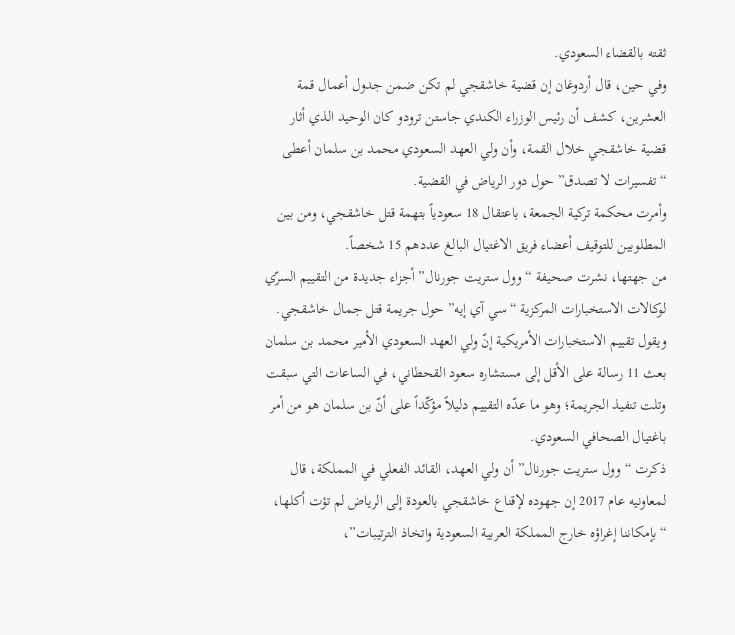ثقته بالقضاء السعودي.
وفي حين، قال أردوغان إن قضية خاشقجي لم تكن ضمن جدول أعمال قمة العشرين، كشف أن رئيس الوزراء الكندي جاستن ترودو كان الوحيد الذي أثار قضية خاشقجي خلال القمة، وأن ولي العهد السعودي محمد بن سلمان أعطى “تفسيرات لا تصدق” حول دور الرياض في القضية.
وأمرت محكمة تركية الجمعة، باعتقال 18 سعودياً بتهمة قتل خاشقجي، ومن بين المطلوبين للتوقيف أعضاء فريق الاغتيال البالغ عددهم 15 شخصاً.
من جهتها، نشرت صحيفة “وول ستريت جورنال” أجزاء جديدة من التقييم السرّي لوكالات الاستخبارات المركزية “سي آي إيه” حول جريمة قتل جمال خاشقجي.
ويقول تقييم الاستخبارات الأمريكية إنّ ولي العهد السعودي الأمير محمد بن سلمان بعث 11 رسالة على الأقل إلى مستشاره سعود القحطاني، في الساعات التي سبقت وتلت تنفيذ الجريمة؛ وهو ما عدّه التقييم دليلاً مؤكّداً على أنّ بن سلمان هو من أمر باغتيال الصحافي السعودي.
ذكرت “وول ستريت جورنال” أن ولي العهد، القائد الفعلي في المملكة، قال لمعاونيه عام 2017 إن جهوده لإقناع خاشقجي بالعودة إلى الرياض لم تؤت أكلها، “بإمكاننا إغراؤه خارج المملكة العربية السعودية واتخاذ الترتيبات”،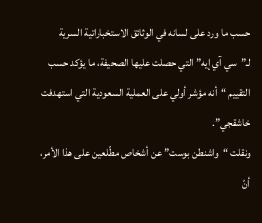حسب ما ورد على لسانه في الوثائق الاستخباراتية السرية لـ”سي آي إيه” التي حصلت عليها الصحيفة، ما يؤكد حسب التقييم “أنه مؤشر أولي على العملية السعودية التي استهدفت خاشقجي”.
ونقلت “واشنطن بوست” عن أشخاص مطّلعين على هذا الأمر، أنّ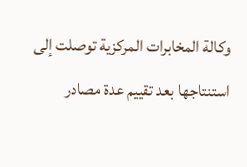وكالة المخابرات المركزية توصلت إلى استنتاجها بعد تقييم عدة مصادر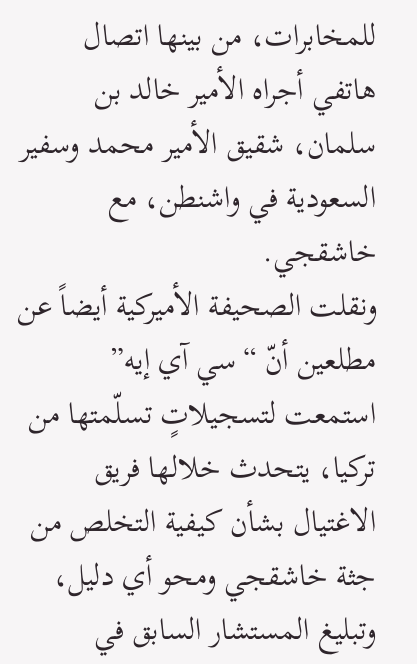للمخابرات، من بينها اتصال هاتفي أجراه الأمير خالد بن سلمان، شقيق الأمير محمد وسفير السعودية في واشنطن، مع خاشقجي.
ونقلت الصحيفة الأميركية أيضاً عن مطلعين أنّ “سي آي إيه” استمعت لتسجيلاتٍ تسلّمتها من تركيا، يتحدث خلالها فريق الاغتيال بشأن كيفية التخلص من جثة خاشقجي ومحو أي دليل، وتبليغ المستشار السابق في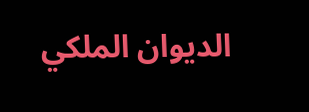الديوان الملكي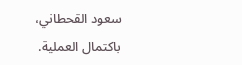سعود القحطاني، باكتمال العملية.